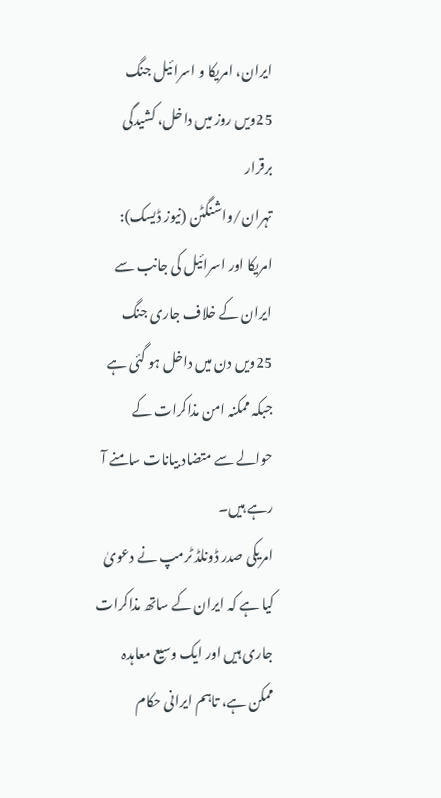ایران، امریکا و اسرائیل جنگ 25ویں روز میں داخل، کشیدگی برقرار
تہران/واشنگٹن (نیوز ڈیسک):
امریکا اور اسرائیل کی جانب سے ایران کے خلاف جاری جنگ 25ویں دن میں داخل ہو گئی ہے جبکہ ممکنہ امن مذاکرات کے حوالے سے متضاد بیانات سامنے آ رہے ہیں۔
امریکی صدر ڈونلڈ ٹرمپ نے دعویٰ کیا ہے کہ ایران کے ساتھ مذاکرات جاری ہیں اور ایک وسیع معاہدہ ممکن ہے، تاہم ایرانی حکام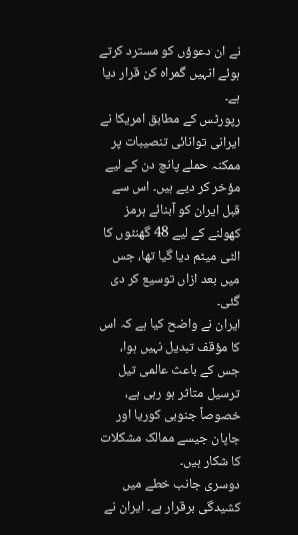نے ان دعوؤں کو مسترد کرتے ہوئے انہیں گمراہ کن قرار دیا ہے۔
رپورٹس کے مطابق امریکا نے ایرانی توانائی تنصیبات پر ممکنہ حملے پانچ دن کے لیے مؤخر کر دیے ہیں۔ اس سے قبل ایران کو آبنائے ہرمز کھولنے کے لیے 48 گھنٹوں کا الٹی میٹم دیا گیا تھا، جس میں بعد ازاں توسیع کر دی گئی۔
ایران نے واضح کیا ہے کہ اس کا مؤقف تبدیل نہیں ہوا، جس کے باعث عالمی تیل ترسیل متاثر ہو رہی ہے، خصوصاً جنوبی کوریا اور جاپان جیسے ممالک مشکلات کا شکار ہیں۔
دوسری جانب خطے میں کشیدگی برقرار ہے۔ ایران نے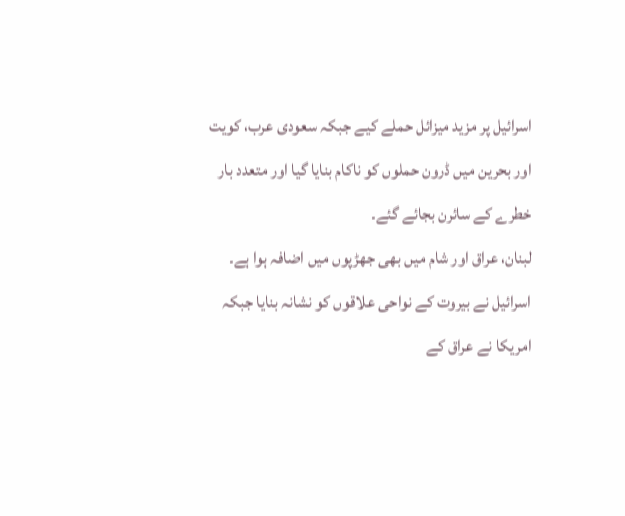اسرائیل پر مزید میزائل حملے کیے جبکہ سعودی عرب، کویت اور بحرین میں ڈرون حملوں کو ناکام بنایا گیا اور متعدد بار خطرے کے سائرن بجائے گئے۔
لبنان، عراق اور شام میں بھی جھڑپوں میں اضافہ ہوا ہے۔ اسرائیل نے بیروت کے نواحی علاقوں کو نشانہ بنایا جبکہ امریکا نے عراق کے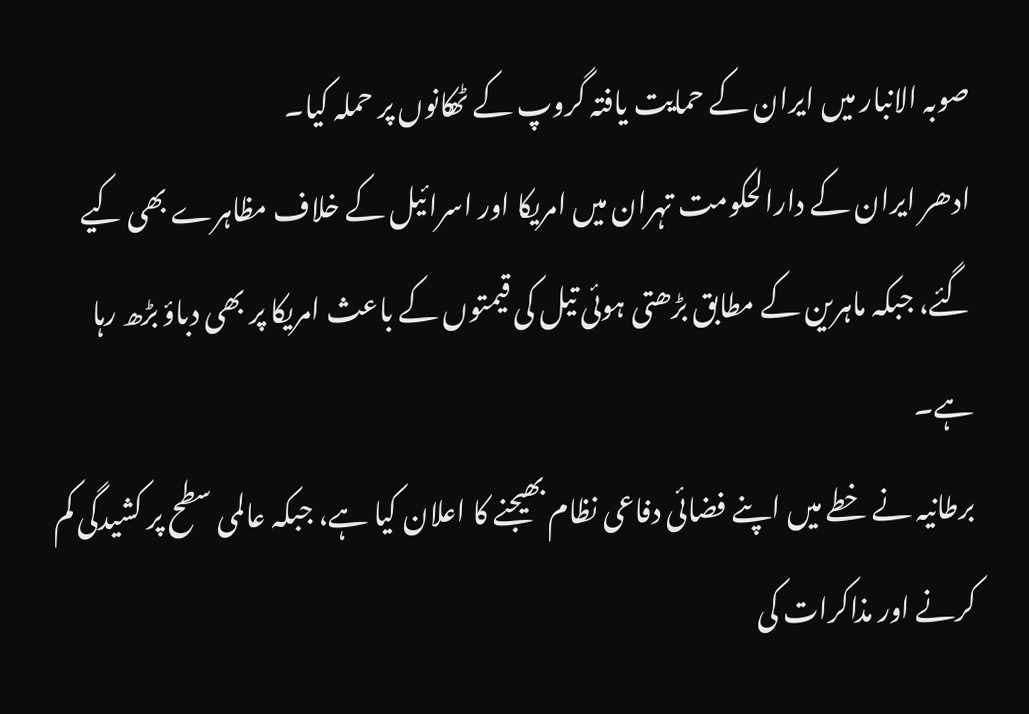صوبہ الانبار میں ایران کے حمایت یافتہ گروپ کے ٹھکانوں پر حملہ کیا۔
ادھر ایران کے دارالحکومت تہران میں امریکا اور اسرائیل کے خلاف مظاہرے بھی کیے گئے، جبکہ ماہرین کے مطابق بڑھتی ہوئی تیل کی قیمتوں کے باعث امریکا پر بھی دباؤ بڑھ رہا ہے۔
برطانیہ نے خطے میں اپنے فضائی دفاعی نظام بھیجنے کا اعلان کیا ہے، جبکہ عالمی سطح پر کشیدگی کم کرنے اور مذاکرات کی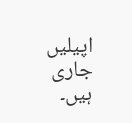اپیلیں جاری ہیں۔